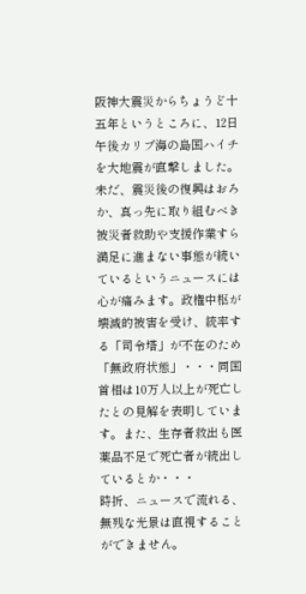阪神大震災からちょうど十五年というところに、12日午後カリブ海の島国ハイチを大地震が直撃しました。未だ、震災後の復興はおろか、真っ先に取り組むべき被災者救助や支援作業すら満足に進まない事態が続いているというニュースには心が痛みます。政権中枢が壊滅的被害を受け、統率する「司令塔」が不在のため「無政府状態」・・・同国首相は10万人以上が死亡したとの見解を表明しています。また、生存者救出も医薬品不足で死亡者が続出しているとか・・・
時折、ニュースで流れる、無残な光景は直視することができません。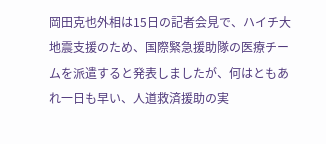岡田克也外相は15日の記者会見で、ハイチ大地震支援のため、国際緊急援助隊の医療チームを派遣すると発表しましたが、何はともあれ一日も早い、人道救済援助の実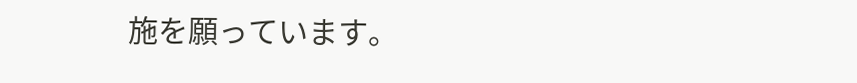施を願っています。